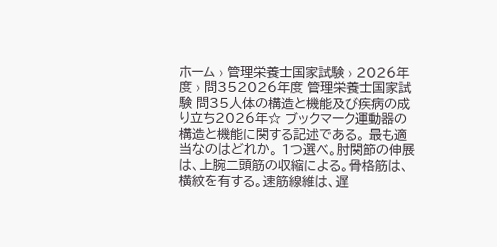ホーム › 管理栄養士国家試験 › 2026年度 › 問352026年度 管理栄養士国家試験 問35人体の構造と機能及び疾病の成り立ち2026年☆ ブックマーク運動器の構造と機能に関する記述である。 最も適当なのはどれか。 1つ選べ。肘関節の伸展は、上腕二頭筋の収縮による。骨格筋は、横紋を有する。速筋線維は、遅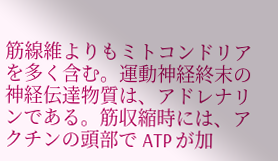筋線維よりもミトコンドリアを多く含む。運動神経終末の神経伝達物質は、アドレナリンである。筋収縮時には、アクチンの頭部で ATP が加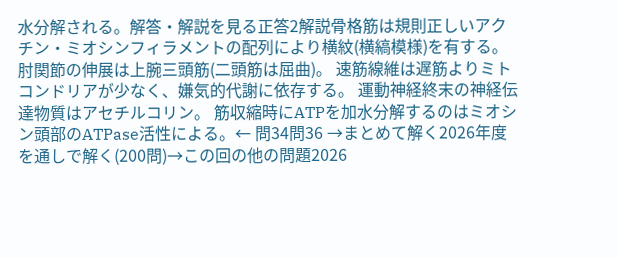水分解される。解答・解説を見る正答2解説骨格筋は規則正しいアクチン・ミオシンフィラメントの配列により横紋(横縞模様)を有する。 肘関節の伸展は上腕三頭筋(二頭筋は屈曲)。 速筋線維は遅筋よりミトコンドリアが少なく、嫌気的代謝に依存する。 運動神経終末の神経伝達物質はアセチルコリン。 筋収縮時にATPを加水分解するのはミオシン頭部のATPase活性による。← 問34問36 →まとめて解く2026年度を通しで解く(200問)→この回の他の問題2026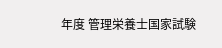年度 管理栄養士国家試験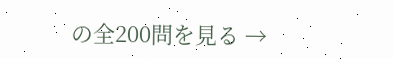の全200問を見る →